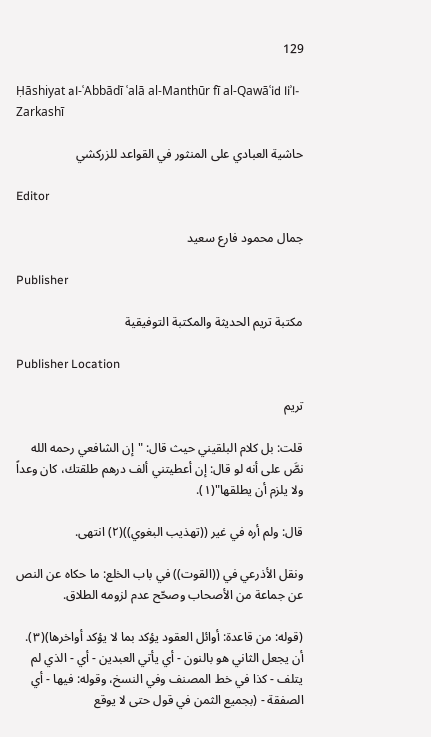129

Ḥāshiyat al-ʿAbbādī ʿalā al-Manthūr fī al-Qawāʿid liʾl-Zarkashī

حاشية العبادي على المنثور في القواعد للزركشي

Editor

جمال محمود فارع سعيد

Publisher

مكتبة تريم الحديثة والمكتبة التوفيقية

Publisher Location

تريم

قلت: بل كلام البلقيني حيث قال: "إن الشافعي رحمه الله نصَّ على أنه لو قال: إن أعطيتني ألف درهم طلقتك، كان وعداً ولا يلزم أن يطلقها"(١).

قال: ولم أره في غير ((تهذيب البغوي))(٢) انتهى.

ونقل الأذرعي في ((القوت)) في باب الخلع: ما حكاه عن النص عن جماعة من الأصحاب وصحّح عدم لزومه الطلاق.

(قوله: من قاعدة: أوائل العقود يؤكد بما لا يؤكد أواخرها)(٣). أن يجعل الثاني هو بالنون - أي يأتي العبدين - أي - الذي لم يتلف - كذا في خط المصنف وفي النسخ، وقوله: فيها - أي الصفقة - (بجميع الثمن في قول حتى لا يوقع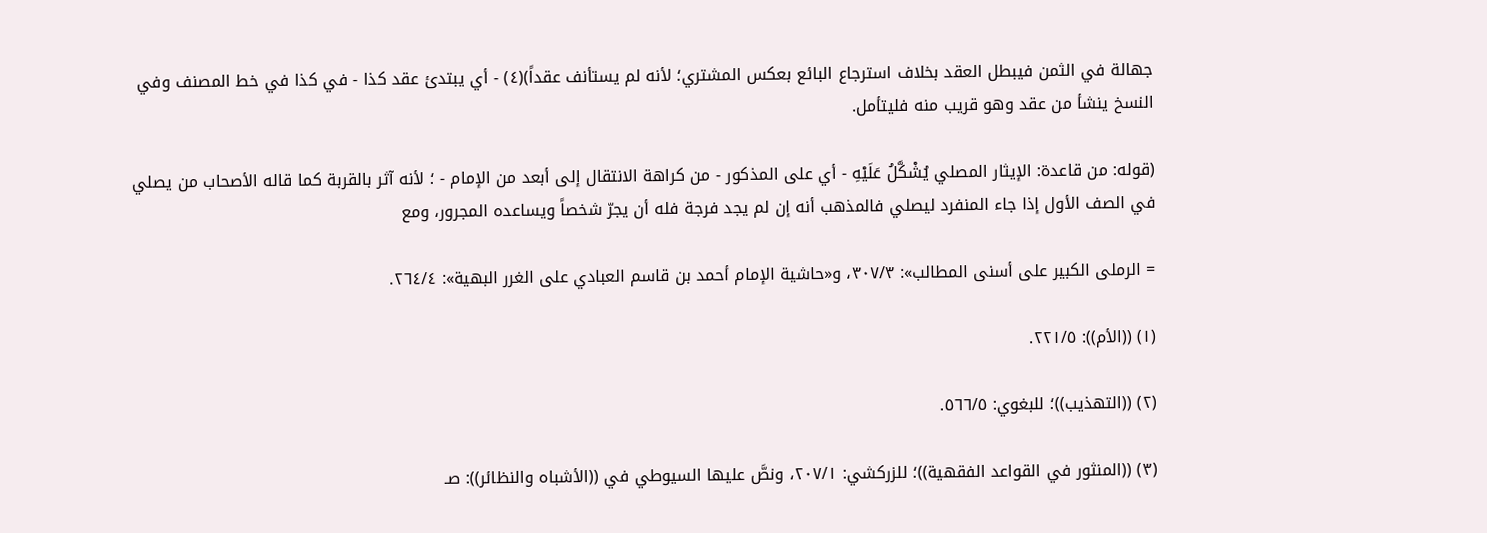جهالة في الثمن فيبطل العقد بخلاف استرجاع البائع بعكس المشتري؛ لأنه لم يستأنف عقداً)(٤) - أي يبتدئ عقد كذا - في كذا في خط المصنف وفي النسخ ينشأ من عقد وهو قريب منه فليتأمل.

(قوله: من قاعدة: الإيثار المصلي يُشْكَّلُ عَلَيْهِ - أي على المذكور - من كراهة الانتقال إلى أبعد من الإمام - ؛ لأنه آثر بالقربة كما قاله الأصحاب من يصلي في الصف الأول إذا جاء المنفرد ليصلي فالمذهب أنه إن لم يجد فرجة فله أن يجرّ شخصاً ويساعده المجرور، ومع

= الرملى الكبير على أسنى المطالب»: ٣٠٧/٣، و«حاشية الإمام أحمد بن قاسم العبادي على الغرر البهية»: ٢٦٤/٤.

(١) ((الأم)): ٢٢١/٥.

(٢) ((التهذيب))؛ للبغوي: ٥٦٦/٥.

(٣) ((المنثور في القواعد الفقهية))؛ للزركشي: ٢٠٧/١، ونصَّ عليها السيوطي في ((الأشباه والنظائر)): صـ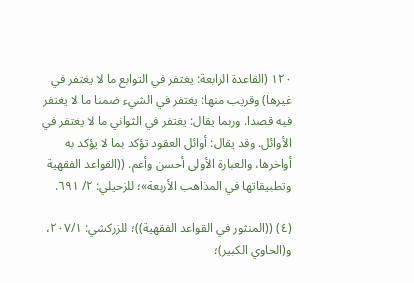١٢٠ (القاعدة الرابعة: يغتفر في التوابع ما لا يغتفر في غيرها) وقريب منها: يغتفر في الشيء ضمنا ما لا يغتفر فيه قصدا. وربما يقال: يغتفر في الثواني ما لا يغتفر في الأوائل. وقد يقال: أوائل العقود تؤكد بما لا يؤكد به أواخرها، والعبارة الأولى أحسن وأعم. ((القواعد الفقهية وتطبيقاتها في المذاهب الأربعة»؛ للزحيلي: ٢/ ٦٩١.

(٤) ((المنثور في القواعد الفقهية))؛ للزركشي: ٢٠٧/١، و(الحاوي الكبير)؛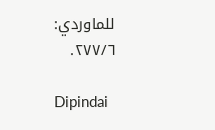للماوردي: ٢٧٧/٦.

Dipindai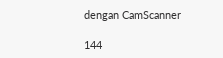dengan CamScanner

144